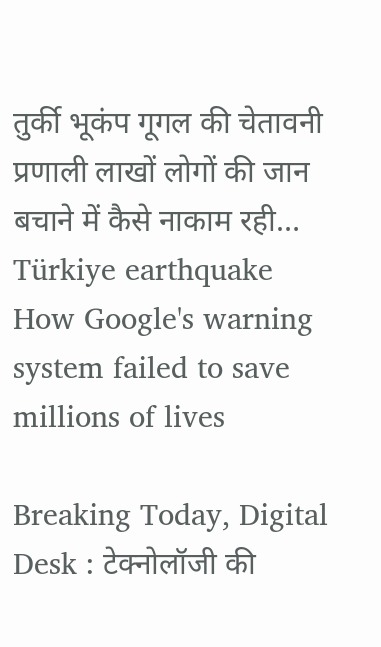तुर्की भूकंप गूगल की चेतावनी प्रणाली लाखों लोगों की जान बचाने में कैसे नाकाम रही…
Türkiye earthquake How Google's warning system failed to save millions of lives

Breaking Today, Digital Desk : टेक्नोलॉजी की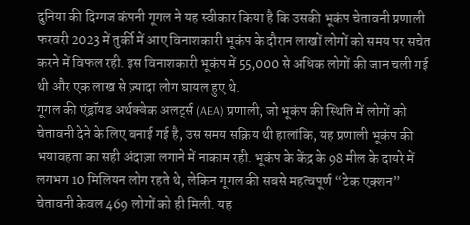दुनिया की दिग्गज कंपनी गूगल ने यह स्वीकार किया है कि उसकी भूकंप चेतावनी प्रणाली फरवरी 2023 में तुर्की में आए विनाशकारी भूकंप के दौरान लाखों लोगों को समय पर सचेत करने में विफल रही. इस विनाशकारी भूकंप में 55,000 से अधिक लोगों की जान चली गई थी और एक लाख से ज़्यादा लोग घायल हुए थे.
गूगल की एंड्रॉयड अर्थक्वेक अलर्ट्स (AEA) प्रणाली, जो भूकंप की स्थिति में लोगों को चेतावनी देने के लिए बनाई गई है, उस समय सक्रिय थी हालांकि, यह प्रणाली भूकंप की भयावहता का सही अंदाज़ा लगाने में नाकाम रही. भूकंप के केंद्र के 98 मील के दायरे में लगभग 10 मिलियन लोग रहते थे, लेकिन गूगल की सबसे महत्वपूर्ण “टेक एक्शन” चेतावनी केवल 469 लोगों को ही मिली. यह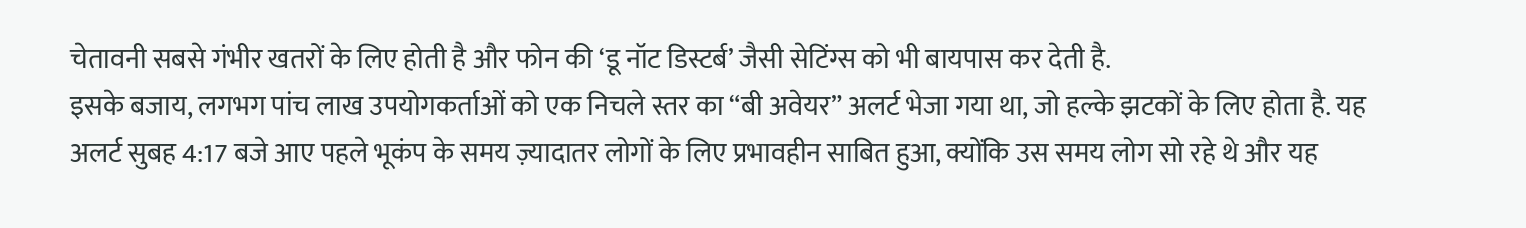चेतावनी सबसे गंभीर खतरों के लिए होती है और फोन की ‘डू नॉट डिस्टर्ब’ जैसी सेटिंग्स को भी बायपास कर देती है.
इसके बजाय, लगभग पांच लाख उपयोगकर्ताओं को एक निचले स्तर का “बी अवेयर” अलर्ट भेजा गया था, जो हल्के झटकों के लिए होता है. यह अलर्ट सुबह 4:17 बजे आए पहले भूकंप के समय ज़्यादातर लोगों के लिए प्रभावहीन साबित हुआ, क्योंकि उस समय लोग सो रहे थे और यह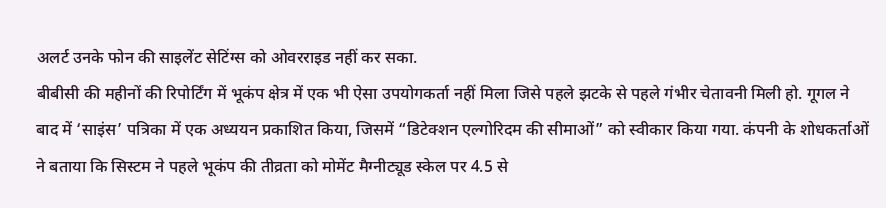अलर्ट उनके फोन की साइलेंट सेटिंग्स को ओवरराइड नहीं कर सका.
बीबीसी की महीनों की रिपोर्टिंग में भूकंप क्षेत्र में एक भी ऐसा उपयोगकर्ता नहीं मिला जिसे पहले झटके से पहले गंभीर चेतावनी मिली हो. गूगल ने बाद में ‘साइंस’ पत्रिका में एक अध्ययन प्रकाशित किया, जिसमें “डिटेक्शन एल्गोरिदम की सीमाओं” को स्वीकार किया गया. कंपनी के शोधकर्ताओं ने बताया कि सिस्टम ने पहले भूकंप की तीव्रता को मोमेंट मैग्नीट्यूड स्केल पर 4.5 से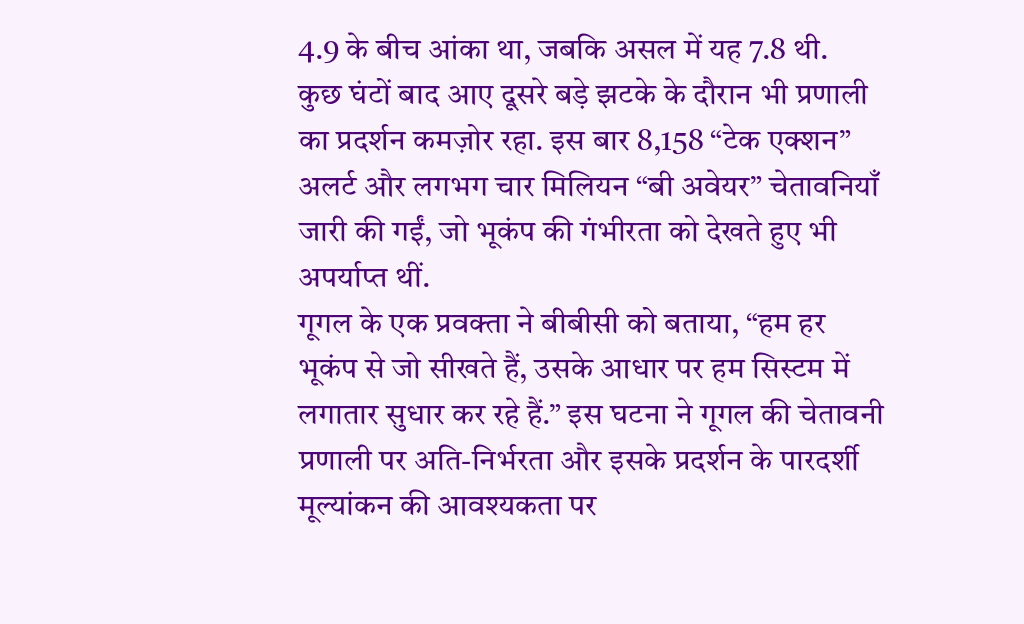4.9 के बीच आंका था, जबकि असल में यह 7.8 थी.
कुछ घंटों बाद आए दूसरे बड़े झटके के दौरान भी प्रणाली का प्रदर्शन कमज़ोर रहा. इस बार 8,158 “टेक एक्शन” अलर्ट और लगभग चार मिलियन “बी अवेयर” चेतावनियाँ जारी की गईं, जो भूकंप की गंभीरता को देखते हुए भी अपर्याप्त थीं.
गूगल के एक प्रवक्ता ने बीबीसी को बताया, “हम हर भूकंप से जो सीखते हैं, उसके आधार पर हम सिस्टम में लगातार सुधार कर रहे हैं.” इस घटना ने गूगल की चेतावनी प्रणाली पर अति-निर्भरता और इसके प्रदर्शन के पारदर्शी मूल्यांकन की आवश्यकता पर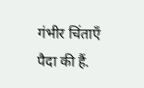गंभीर चिंताएँ पैदा की हैं.